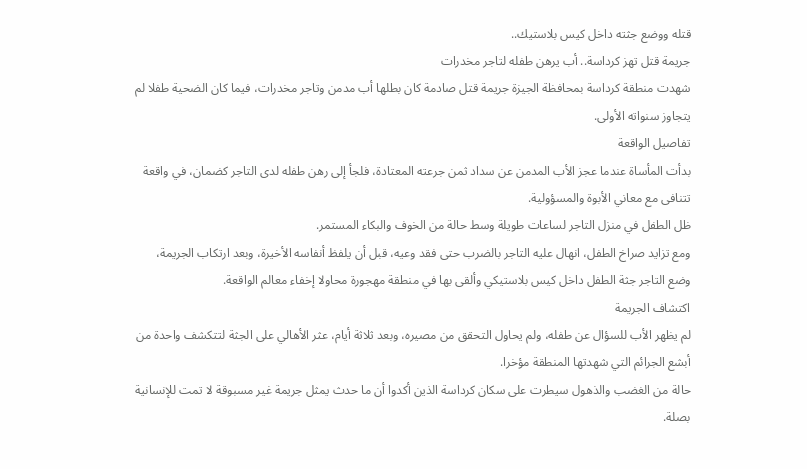قتله ووضع جثته داخل كيس بلاستيك..
جريمة قتل تهز كرداسة.. أب يرهن طفله لتاجر مخدرات
شهدت منطقة كرداسة بمحافظة الجيزة جريمة قتل صادمة كان بطلها أب مدمن وتاجر مخدرات، فيما كان الضحية طفلا لم يتجاوز سنواته الأولى.
تفاصيل الواقعة
بدأت المأساة عندما عجز الأب المدمن عن سداد ثمن جرعته المعتادة، فلجأ إلى رهن طفله لدى التاجر كضمان، في واقعة تتنافى مع معاني الأبوة والمسؤولية.
ظل الطفل في منزل التاجر لساعات طويلة وسط حالة من الخوف والبكاء المستمر.
ومع تزايد صراخ الطفل، انهال عليه التاجر بالضرب حتى فقد وعيه، قبل أن يلفظ أنفاسه الأخيرة، وبعد ارتكاب الجريمة، وضع التاجر جثة الطفل داخل كيس بلاستيكي وألقى بها في منطقة مهجورة محاولا إخفاء معالم الواقعة.
اكتشاف الجريمة
لم يظهر الأب للسؤال عن طفله، ولم يحاول التحقق من مصيره، وبعد ثلاثة أيام، عثر الأهالي على الجثة لتتكشف واحدة من أبشع الجرائم التي شهدتها المنطقة مؤخرا.
حالة من الغضب والذهول سيطرت على سكان كرداسة الذين أكدوا أن ما حدث يمثل جريمة غير مسبوقة لا تمت للإنسانية بصلة.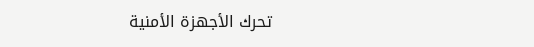تحرك الأجهزة الأمنية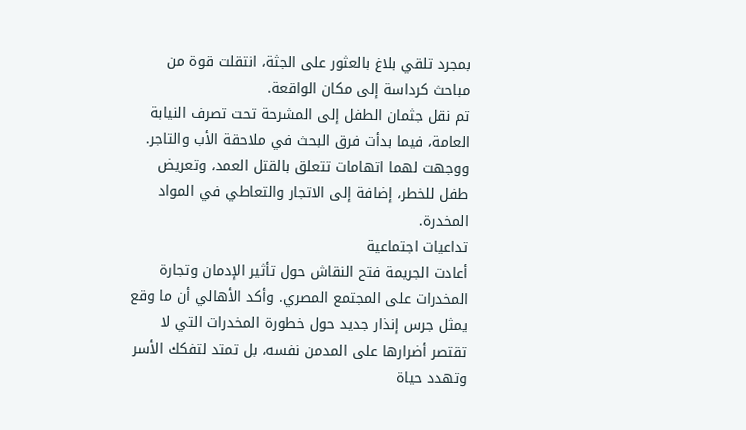بمجرد تلقي بلاغ بالعثور على الجثة، انتقلت قوة من مباحث كرداسة إلى مكان الواقعة.
تم نقل جثمان الطفل إلى المشرحة تحت تصرف النيابة العامة، فيما بدأت فرق البحث في ملاحقة الأب والتاجر.
ووجهت لهما اتهامات تتعلق بالقتل العمد، وتعريض طفل للخطر، إضافة إلى الاتجار والتعاطي في المواد المخدرة.
تداعيات اجتماعية
أعادت الجريمة فتح النقاش حول تأثير الإدمان وتجارة المخدرات على المجتمع المصري. وأكد الأهالي أن ما وقع يمثل جرس إنذار جديد حول خطورة المخدرات التي لا تقتصر أضرارها على المدمن نفسه، بل تمتد لتفكك الأسر وتهدد حياة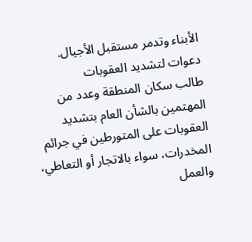الأبناء وتدمر مستقبل الأجيال.
دعوات لتشديد العقوبات
طالب سكان المنطقة وعدد من المهتمين بالشأن العام بتشديد العقوبات على المتورطين في جرائم المخدرات، سواء بالاتجار أو التعاطي، والعمل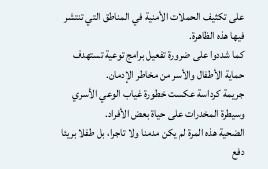على تكثيف الحملات الأمنية في المناطق التي تنتشر فيها هذه الظاهرة.
كما شددوا على ضرورة تفعيل برامج توعية تستهدف حماية الأطفال والأسر من مخاطر الإدمان.
جريمة كرداسة عكست خطورة غياب الوعي الأسري وسيطرة المخدرات على حياة بعض الأفراد.
الضحية هذه المرة لم يكن مدمنا ولا تاجرا، بل طفلا بريئا دفع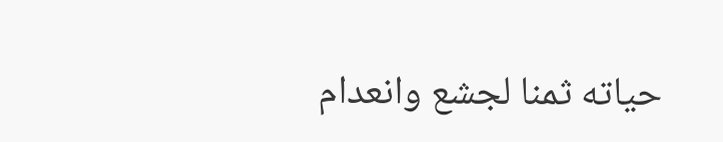حياته ثمنا لجشع وانعدام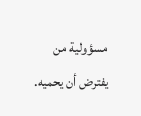مسؤولية من يفترض أن يحميه.